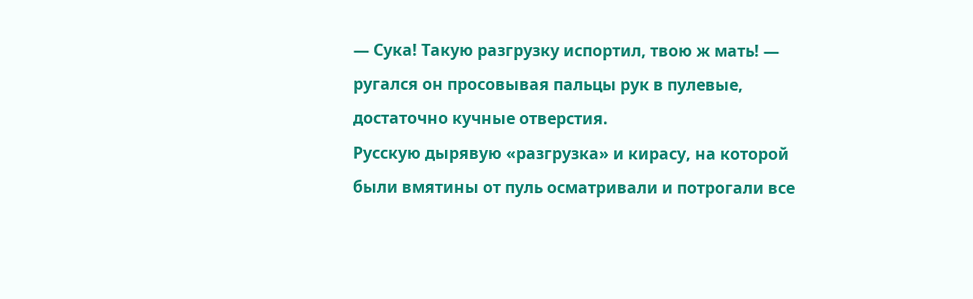— Сука! Такую разгрузку испортил, твою ж мать! — ругался он просовывая пальцы рук в пулевые, достаточно кучные отверстия.
Русскую дырявую «разгрузка» и кирасу, на которой были вмятины от пуль осматривали и потрогали все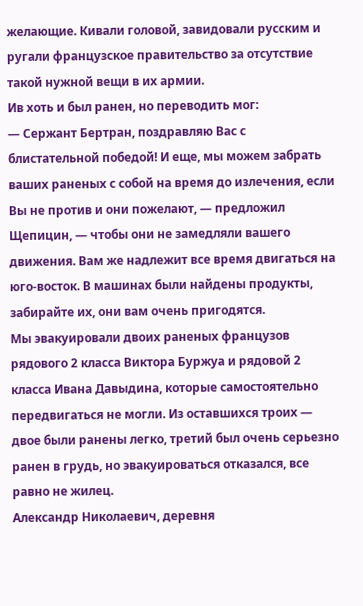желающие. Кивали головой, завидовали русским и ругали французское правительство за отсутствие такой нужной вещи в их армии.
Ив хоть и был ранен, но переводить мог:
— Сержант Бертран, поздравляю Вас с блистательной победой! И еще, мы можем забрать ваших раненых с собой на время до излечения, если Вы не против и они пожелают, — предложил Щепицин, — чтобы они не замедляли вашего движения. Вам же надлежит все время двигаться на юго-восток. В машинах были найдены продукты, забирайте их, они вам очень пригодятся.
Мы эвакуировали двоих раненых французов рядового 2 класса Виктора Буржуа и рядовой 2 класса Ивана Давыдина, которые самостоятельно передвигаться не могли. Из оставшихся троих — двое были ранены легко, третий был очень серьезно ранен в грудь, но эвакуироваться отказался, все равно не жилец.
Александр Николаевич, деревня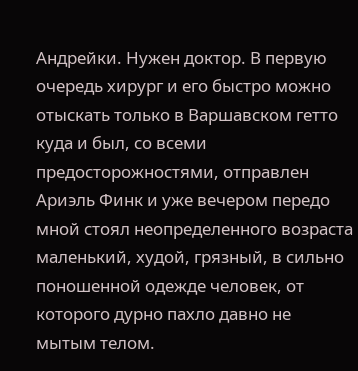Андрейки. Нужен доктор. В первую очередь хирург и его быстро можно отыскать только в Варшавском гетто куда и был, со всеми предосторожностями, отправлен Ариэль Финк и уже вечером передо мной стоял неопределенного возраста маленький, худой, грязный, в сильно поношенной одежде человек, от которого дурно пахло давно не мытым телом.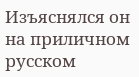Изъяснялся он на приличном русском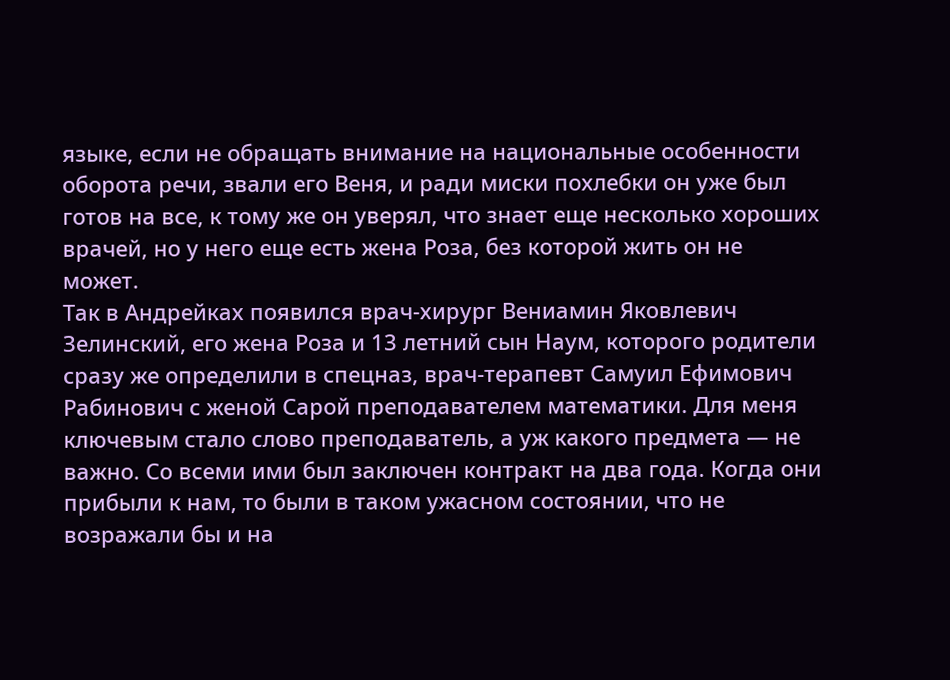языке, если не обращать внимание на национальные особенности оборота речи, звали его Веня, и ради миски похлебки он уже был готов на все, к тому же он уверял, что знает еще несколько хороших врачей, но у него еще есть жена Роза, без которой жить он не может.
Так в Андрейках появился врач-хирург Вениамин Яковлевич Зелинский, его жена Роза и 13 летний сын Наум, которого родители сразу же определили в спецназ, врач-терапевт Самуил Ефимович Рабинович с женой Сарой преподавателем математики. Для меня ключевым стало слово преподаватель, а уж какого предмета — не важно. Со всеми ими был заключен контракт на два года. Когда они прибыли к нам, то были в таком ужасном состоянии, что не возражали бы и на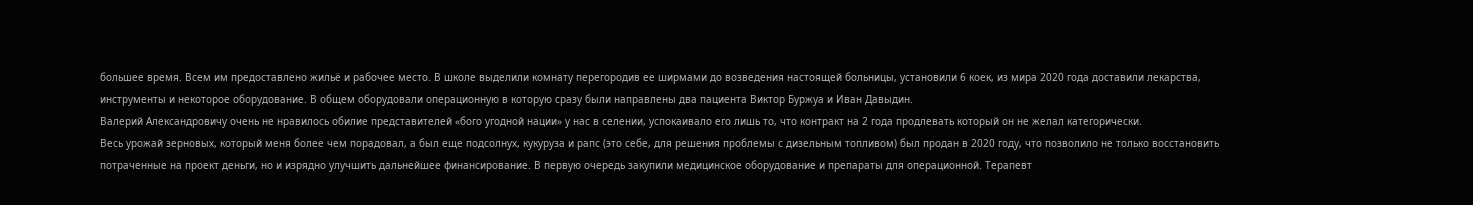большее время. Всем им предоставлено жильё и рабочее место. В школе выделили комнату перегородив ее ширмами до возведения настоящей больницы, установили 6 коек, из мира 2020 года доставили лекарства, инструменты и некоторое оборудование. В общем оборудовали операционную в которую сразу были направлены два пациента Виктор Буржуа и Иван Давыдин.
Валерий Александровичу очень не нравилось обилие представителей «бого угодной нации» у нас в селении, успокаивало его лишь то, что контракт на 2 года продлевать который он не желал категорически.
Весь урожай зерновых, который меня более чем порадовал, а был еще подсолнух, кукуруза и рапс (это себе, для решения проблемы с дизельным топливом) был продан в 2020 году, что позволило не только восстановить потраченные на проект деньги, но и изрядно улучшить дальнейшее финансирование. В первую очередь закупили медицинское оборудование и препараты для операционной. Терапевт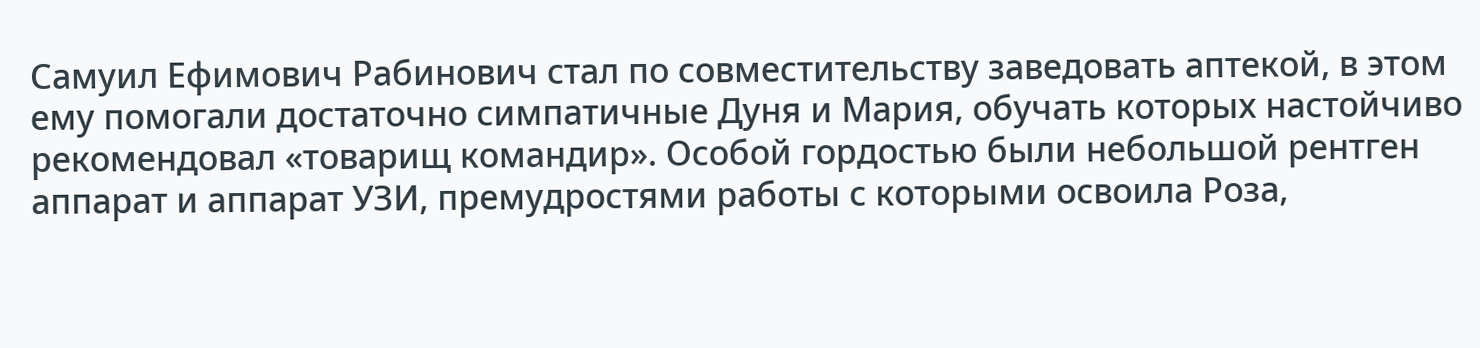Самуил Ефимович Рабинович стал по совместительству заведовать аптекой, в этом ему помогали достаточно симпатичные Дуня и Мария, обучать которых настойчиво рекомендовал «товарищ командир». Особой гордостью были небольшой рентген аппарат и аппарат УЗИ, премудростями работы с которыми освоила Роза,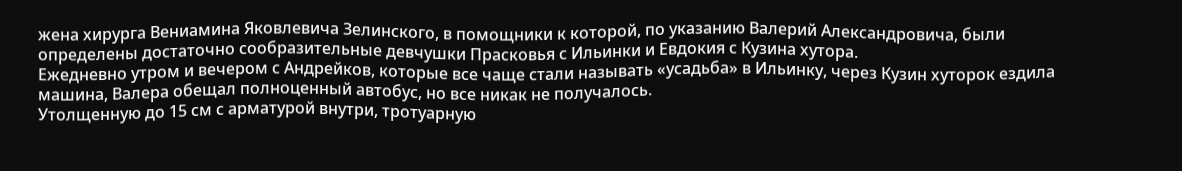жена хирурга Вениамина Яковлевича Зелинского, в помощники к которой, по указанию Валерий Александровича, были определены достаточно сообразительные девчушки Прасковья с Ильинки и Евдокия с Кузина хутора.
Ежедневно утром и вечером с Андрейков, которые все чаще стали называть «усадьба» в Ильинку, через Кузин хуторок ездила машина, Валера обещал полноценный автобус, но все никак не получалось.
Утолщенную до 15 см с арматурой внутри, тротуарную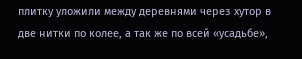плитку уложили между деревнями через хутор в две нитки по колее, а так же по всей «усадьбе»,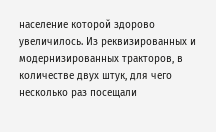население которой здорово увеличилось. Из реквизированных и модернизированных тракторов, в количестве двух штук, для чего несколько раз посещали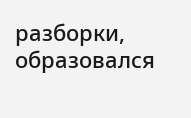разборки, образовался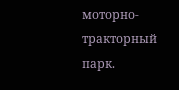моторно-тракторный парк.